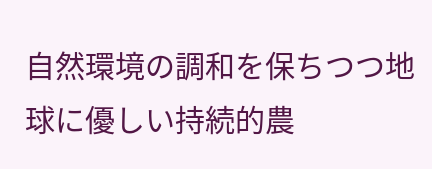自然環境の調和を保ちつつ地球に優しい持続的農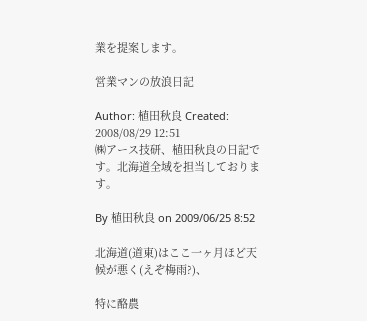業を提案します。

営業マンの放浪日記

Author: 植田秋良 Created: 2008/08/29 12:51
㈱アース技研、植田秋良の日記です。北海道全域を担当しております。

By 植田秋良 on 2009/06/25 8:52

北海道(道東)はここ一ヶ月ほど天候が悪く(えぞ梅雨?)、

特に酪農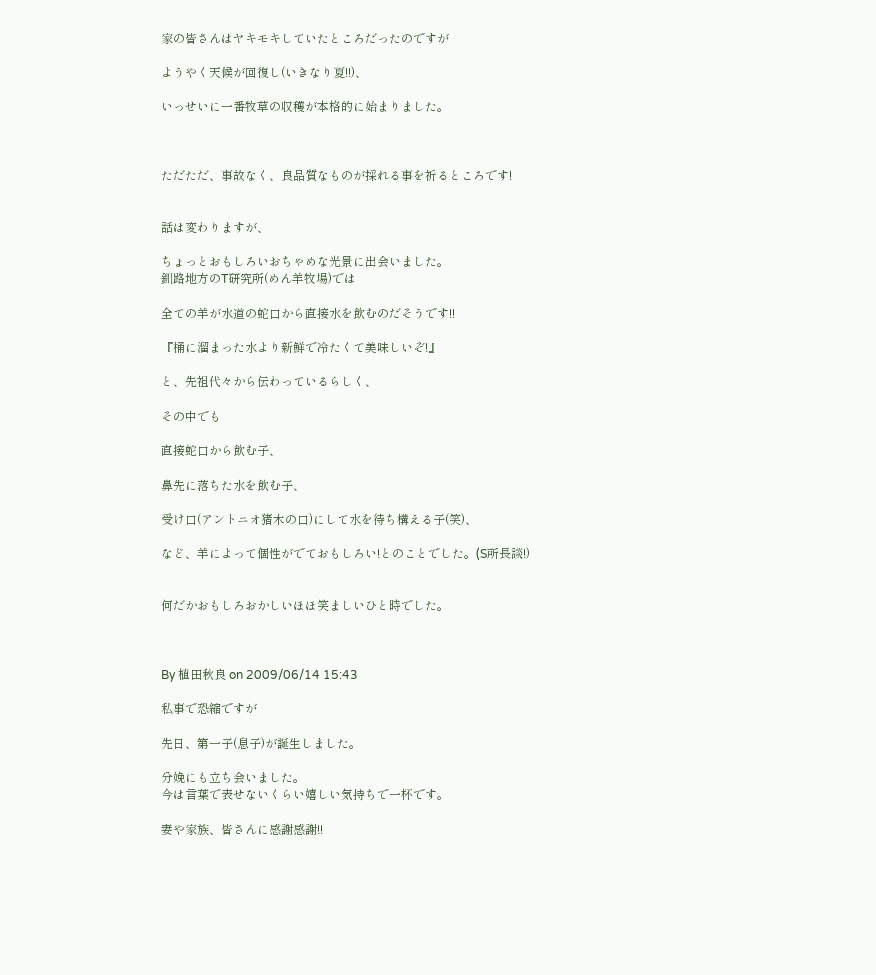家の皆さんはヤキモキしていたところだったのですが

ようやく天候が回復し(いきなり夏!!)、

いっせいに一番牧草の収穫が本格的に始まりました。



ただただ、事故なく、良品質なものが採れる事を祈るところです!


話は変わりますが、

ちょっとおもしろいおちゃめな光景に出会いました。
釧路地方のT研究所(めん羊牧場)では

全ての羊が水道の蛇口から直接水を飲むのだそうです!!

『桶に溜まった水より新鮮で冷たくて美味しいぞ!』

と、先祖代々から伝わっているらしく、

その中でも

直接蛇口から飲む子、

鼻先に落ちた水を飲む子、

受け口(アントニオ猪木の口)にして水を待ち構える子(笑)、

など、羊によって個性がでておもしろい!とのことでした。(S所長談!)


何だかおもしろおかしいほほ笑ましいひと時でした。



By 植田秋良 on 2009/06/14 15:43

私事で恐縮ですが

先日、第一子(息子)が誕生しました。

分娩にも立ち会いました。
今は言葉で表せないくらい嬉しい気持ちで一杯です。

妻や家族、皆さんに感謝感謝!!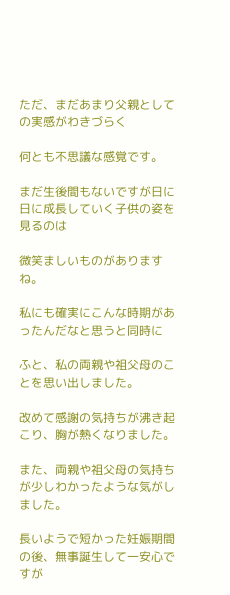ただ、まだあまり父親としての実感がわきづらく

何とも不思議な感覚です。

まだ生後間もないですが日に日に成長していく子供の姿を見るのは

微笑ましいものがありますね。

私にも確実にこんな時期があったんだなと思うと同時に

ふと、私の両親や祖父母のことを思い出しました。

改めて感謝の気持ちが沸き起こり、胸が熱くなりました。

また、両親や祖父母の気持ちが少しわかったような気がしました。

長いようで短かった妊娠期間の後、無事誕生して一安心ですが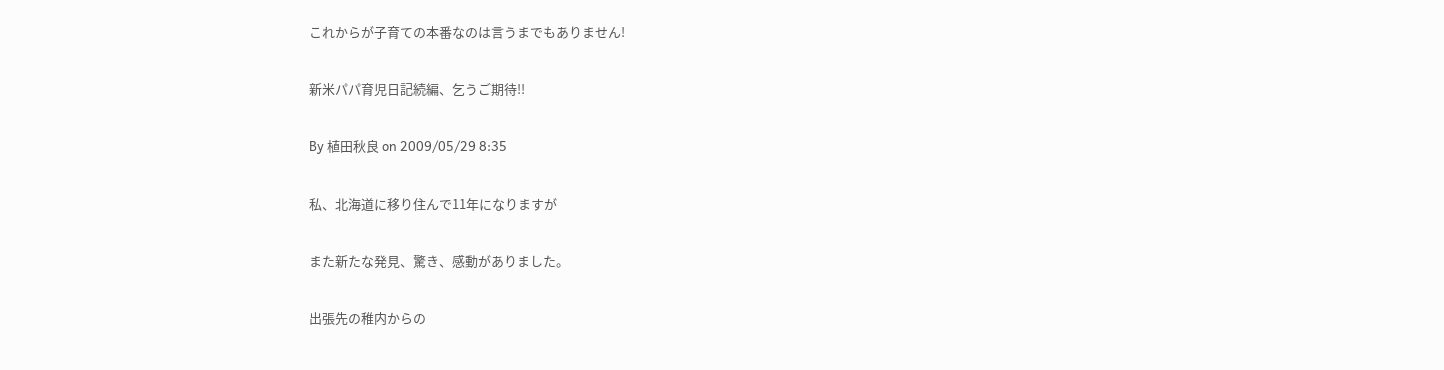これからが子育ての本番なのは言うまでもありません!

新米パパ育児日記続編、乞うご期待!!

By 植田秋良 on 2009/05/29 8:35

私、北海道に移り住んで11年になりますが

また新たな発見、驚き、感動がありました。

出張先の稚内からの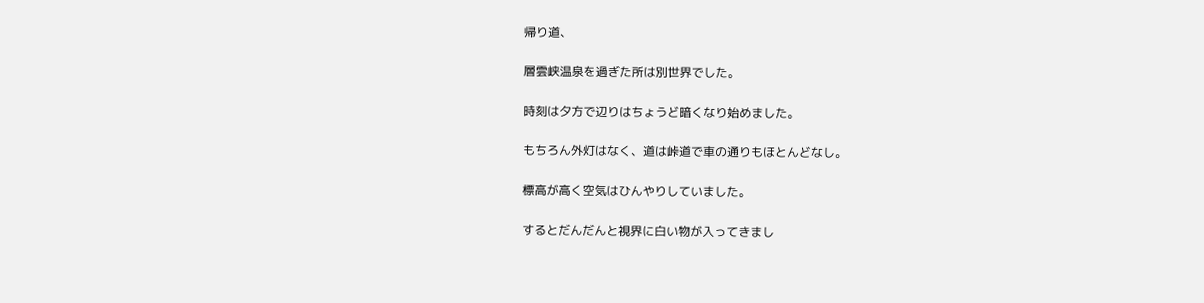帰り道、

層雲峡温泉を過ぎた所は別世界でした。

時刻は夕方で辺りはちょうど暗くなり始めました。

もちろん外灯はなく、道は峠道で車の通りもほとんどなし。

標高が高く空気はひんやりしていました。

するとだんだんと視界に白い物が入ってきまし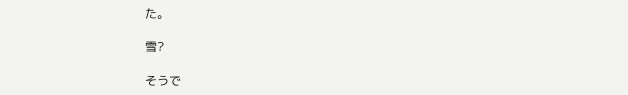た。

雪?

そうで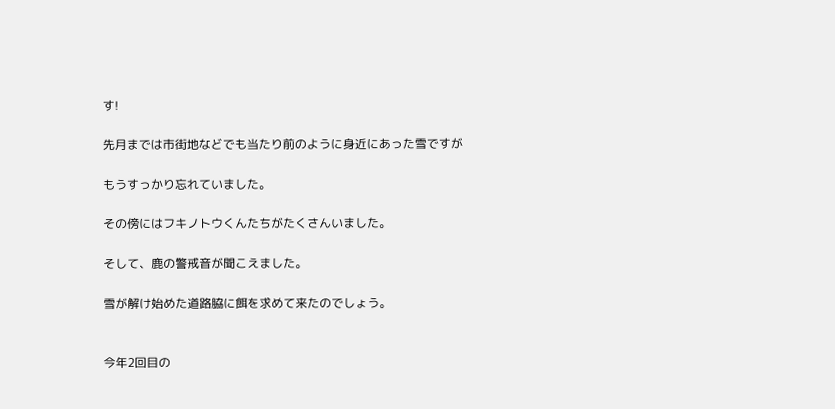す!

先月までは市街地などでも当たり前のように身近にあった雪ですが

もうすっかり忘れていました。

その傍にはフキノトウくんたちがたくさんいました。

そして、鹿の警戒音が聞こえました。

雪が解け始めた道路脇に餌を求めて来たのでしょう。


今年2回目の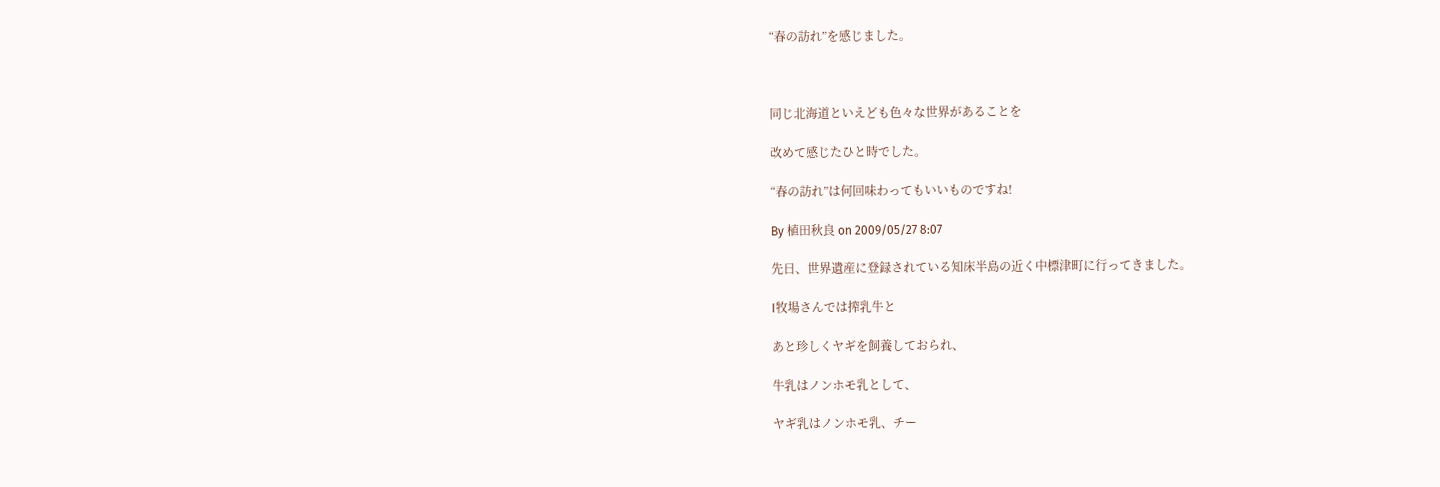“春の訪れ”を感じました。



同じ北海道といえども色々な世界があることを

改めて感じたひと時でした。

“春の訪れ”は何回味わってもいいものですね!

By 植田秋良 on 2009/05/27 8:07

先日、世界遺産に登録されている知床半島の近く中標津町に行ってきました。

I牧場さんでは搾乳牛と

あと珍しくヤギを飼養しておられ、

牛乳はノンホモ乳として、

ヤギ乳はノンホモ乳、チー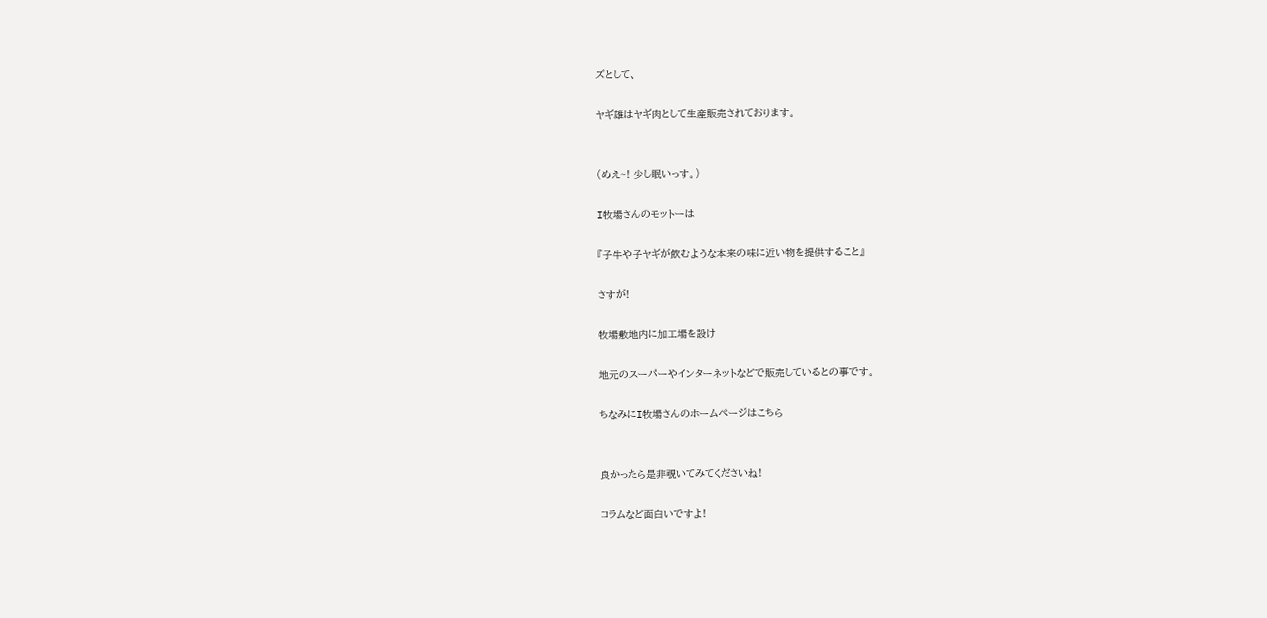ズとして、

ヤギ雄はヤギ肉として生産販売されております。


(めえ~! 少し眠いっす。)

I牧場さんのモットーは

『子牛や子ヤギが飲むような本来の味に近い物を提供すること』

さすが!

牧場敷地内に加工場を設け

地元のスーパーやインターネットなどで販売しているとの事です。

ちなみにI牧場さんのホームページはこちら


良かったら是非覗いてみてくださいね!

コラムなど面白いですよ!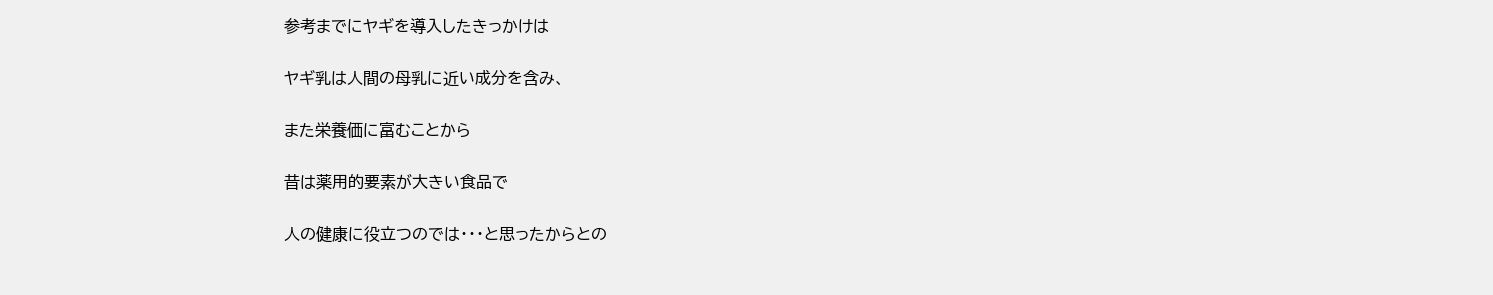参考までにヤギを導入したきっかけは

ヤギ乳は人間の母乳に近い成分を含み、

また栄養価に富むことから

昔は薬用的要素が大きい食品で

人の健康に役立つのでは・・・と思ったからとの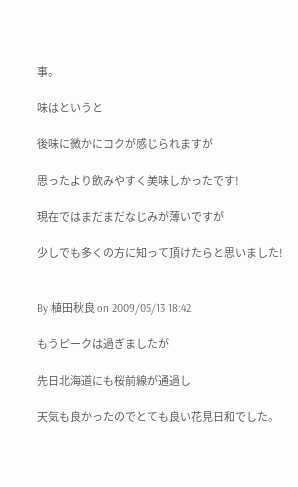事。

味はというと

後味に微かにコクが感じられますが

思ったより飲みやすく美味しかったです!

現在ではまだまだなじみが薄いですが

少しでも多くの方に知って頂けたらと思いました!


By 植田秋良 on 2009/05/13 18:42

もうピークは過ぎましたが

先日北海道にも桜前線が通過し

天気も良かったのでとても良い花見日和でした。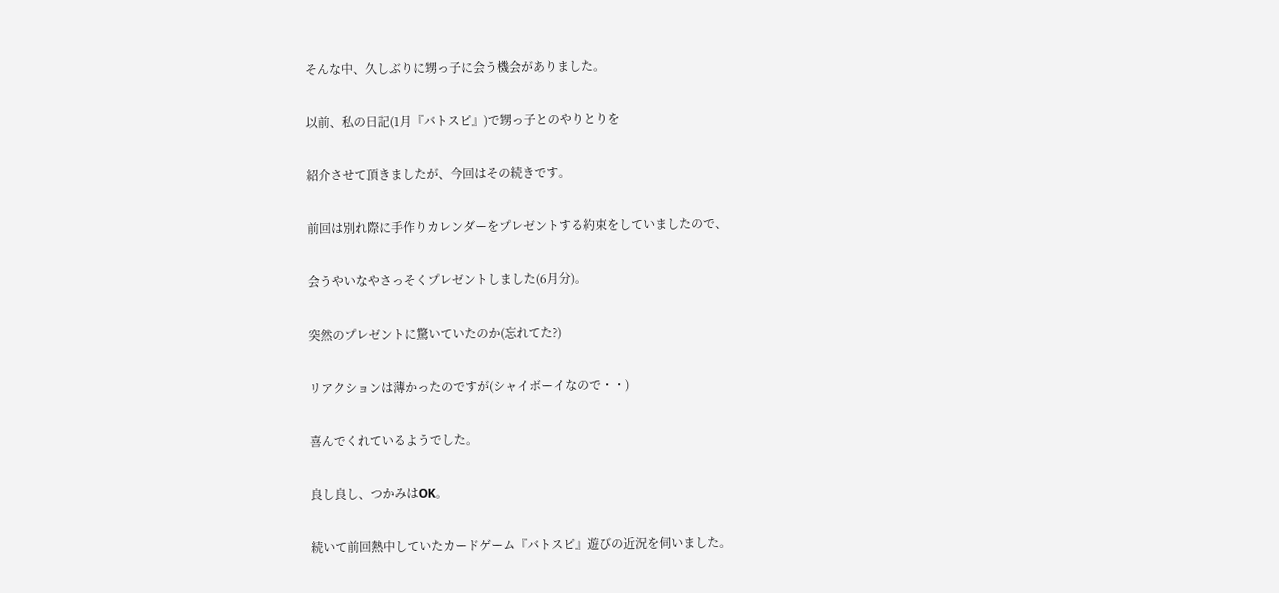そんな中、久しぶりに甥っ子に会う機会がありました。

以前、私の日記(1月『バトスピ』)で甥っ子とのやりとりを

紹介させて頂きましたが、今回はその続きです。

前回は別れ際に手作りカレンダーをプレゼントする約束をしていましたので、

会うやいなやさっそくプレゼントしました(6月分)。

突然のプレゼントに驚いていたのか(忘れてた?)

リアクションは薄かったのですが(シャイボーイなので・・)

喜んでくれているようでした。

良し良し、つかみはOK。

続いて前回熱中していたカードゲーム『バトスピ』遊びの近況を伺いました。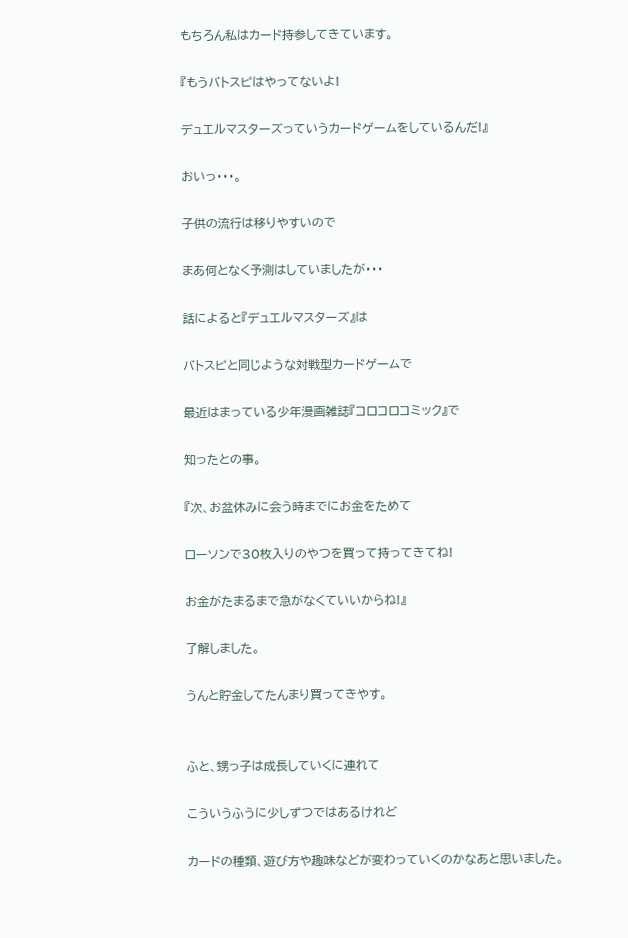もちろん私はカード持参してきています。

『もうバトスピはやってないよ!

デュエルマスターズっていうカードゲームをしているんだ!』

おいっ・・・。

子供の流行は移りやすいので

まあ何となく予測はしていましたが・・・

話によると『デュエルマスターズ』は

バトスピと同じような対戦型カードゲームで

最近はまっている少年漫画雑誌『コロコロコミック』で

知ったとの事。

『次、お盆休みに会う時までにお金をためて

ローソンで30枚入りのやつを買って持ってきてね!

お金がたまるまで急がなくていいからね!』

了解しました。

うんと貯金してたんまり買ってきやす。


ふと、甥っ子は成長していくに連れて

こういうふうに少しずつではあるけれど

カードの種類、遊び方や趣味などが変わっていくのかなあと思いました。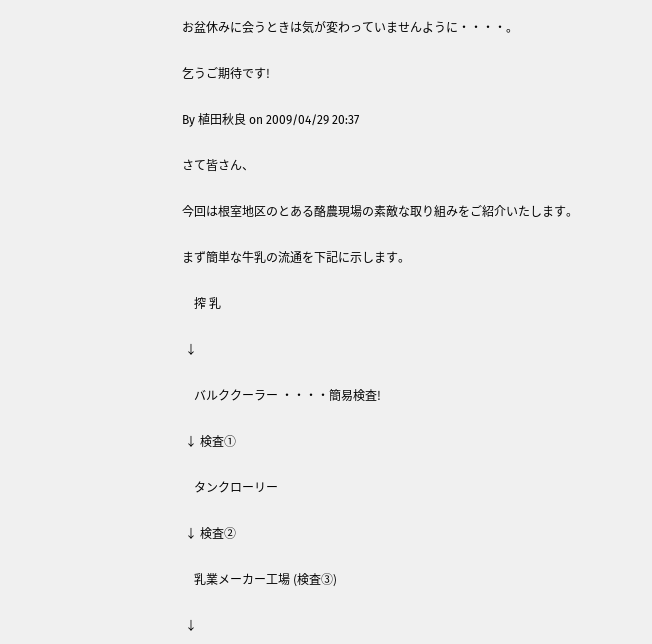お盆休みに会うときは気が変わっていませんように・・・・。

乞うご期待です!

By 植田秋良 on 2009/04/29 20:37

さて皆さん、

今回は根室地区のとある酪農現場の素敵な取り組みをご紹介いたします。

まず簡単な牛乳の流通を下記に示します。

    搾 乳

 ↓

    バルククーラー ・・・・簡易検査!

 ↓ 検査①

    タンクローリー

 ↓ 検査②

    乳業メーカー工場 (検査③)

 ↓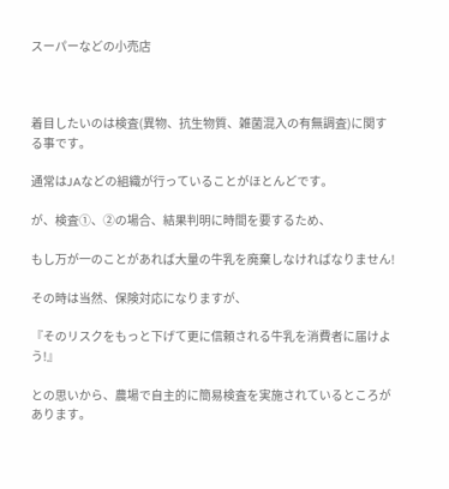スーパーなどの小売店



着目したいのは検査(異物、抗生物質、雑菌混入の有無調査)に関する事です。

通常はJAなどの組織が行っていることがほとんどです。

が、検査①、②の場合、結果判明に時間を要するため、

もし万が一のことがあれば大量の牛乳を廃棄しなければなりません!

その時は当然、保険対応になりますが、

『そのリスクをもっと下げて更に信頼される牛乳を消費者に届けよう!』

との思いから、農場で自主的に簡易検査を実施されているところがあります。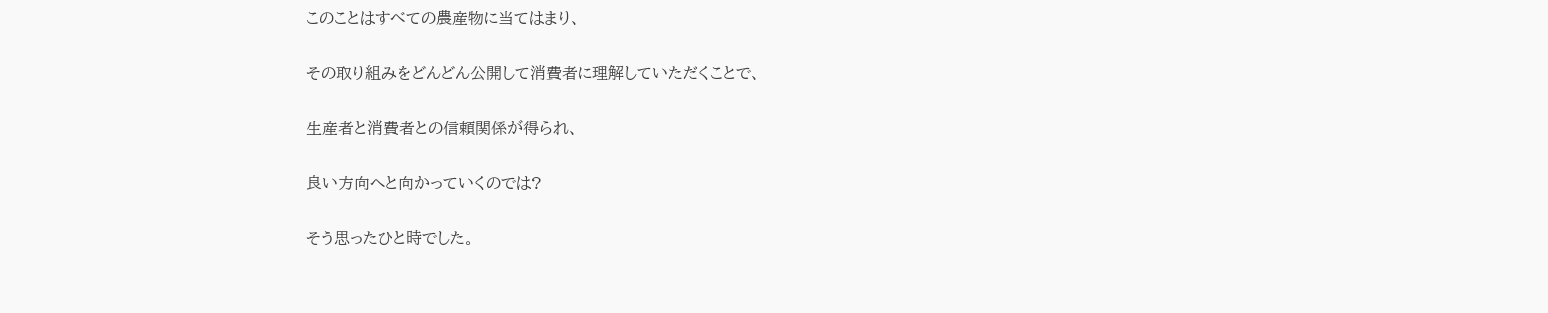このことはすべての農産物に当てはまり、

その取り組みをどんどん公開して消費者に理解していただくことで、

生産者と消費者との信頼関係が得られ、

良い方向へと向かっていくのでは?

そう思ったひと時でした。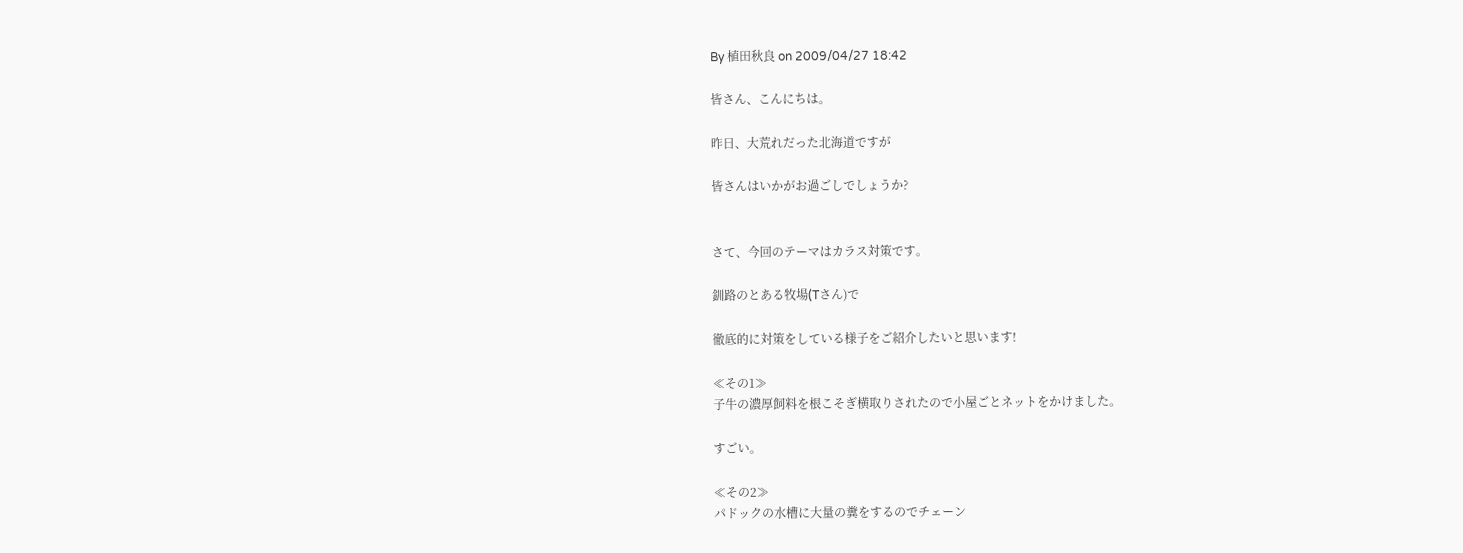By 植田秋良 on 2009/04/27 18:42

皆さん、こんにちは。

昨日、大荒れだった北海道ですが

皆さんはいかがお過ごしでしょうか?


さて、今回のテーマはカラス対策です。

釧路のとある牧場(Tさん)で

徹底的に対策をしている様子をご紹介したいと思います!

≪その1≫
子牛の濃厚飼料を根こそぎ横取りされたので小屋ごとネットをかけました。

すごい。

≪その2≫
パドックの水槽に大量の糞をするのでチェーン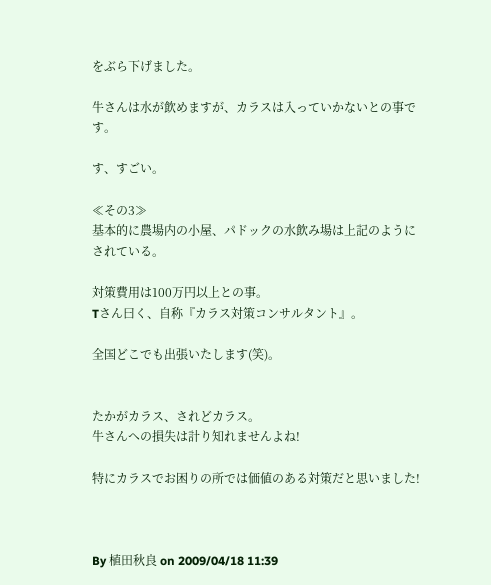をぶら下げました。

牛さんは水が飲めますが、カラスは入っていかないとの事です。

す、すごい。

≪その3≫
基本的に農場内の小屋、パドックの水飲み場は上記のようにされている。

対策費用は100万円以上との事。
Tさん曰く、自称『カラス対策コンサルタント』。

全国どこでも出張いたします(笑)。


たかがカラス、されどカラス。
牛さんへの損失は計り知れませんよね!

特にカラスでお困りの所では価値のある対策だと思いました!



By 植田秋良 on 2009/04/18 11:39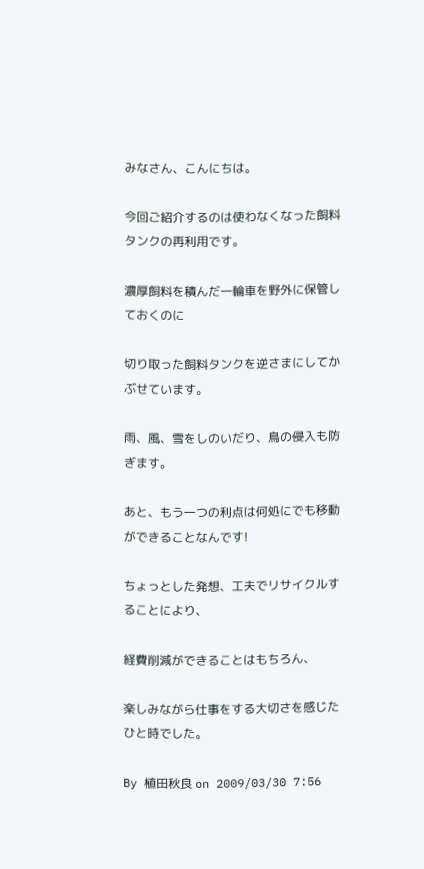みなさん、こんにちは。

今回ご紹介するのは使わなくなった飼料タンクの再利用です。

濃厚飼料を積んだ一輪車を野外に保管しておくのに

切り取った飼料タンクを逆さまにしてかぶせています。

雨、風、雪をしのいだり、鳥の侵入も防ぎます。

あと、もう一つの利点は何処にでも移動ができることなんです!

ちょっとした発想、工夫でリサイクルすることにより、

経費削減ができることはもちろん、

楽しみながら仕事をする大切さを感じたひと時でした。

By 植田秋良 on 2009/03/30 7:56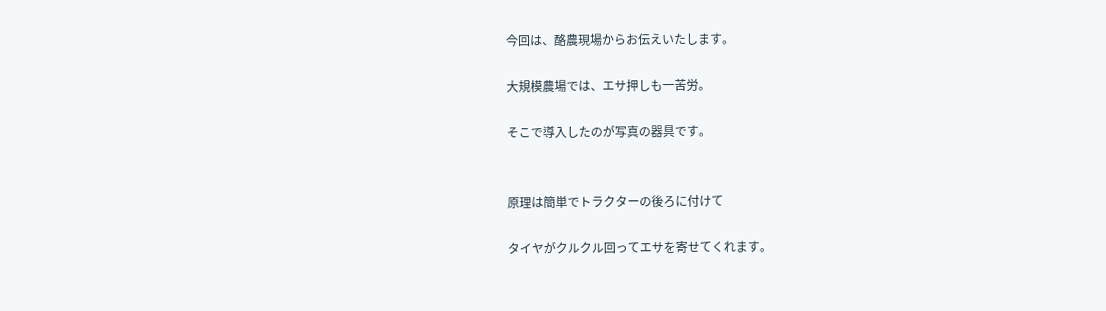今回は、酪農現場からお伝えいたします。

大規模農場では、エサ押しも一苦労。

そこで導入したのが写真の器具です。


原理は簡単でトラクターの後ろに付けて

タイヤがクルクル回ってエサを寄せてくれます。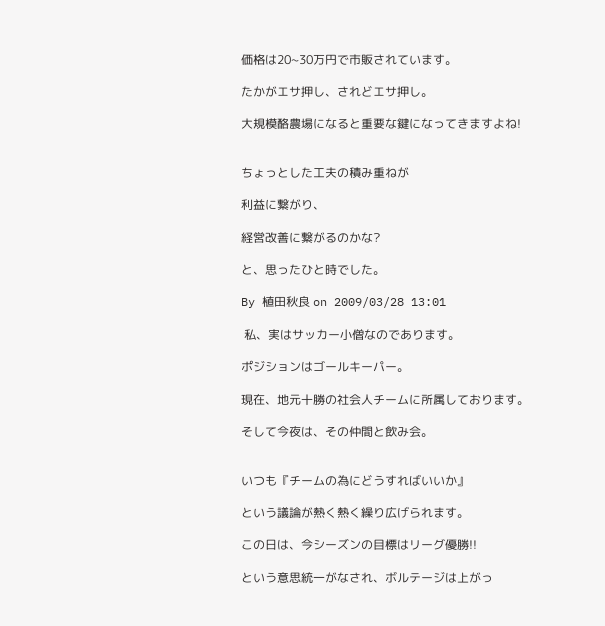価格は20~30万円で市販されています。

たかがエサ押し、されどエサ押し。

大規模酪農場になると重要な鍵になってきますよね!


ちょっとした工夫の積み重ねが

利益に繋がり、

経営改善に繋がるのかな?

と、思ったひと時でした。

By 植田秋良 on 2009/03/28 13:01

 私、実はサッカー小僧なのであります。

ポジションはゴールキーパー。

現在、地元十勝の社会人チームに所属しております。

そして今夜は、その仲間と飲み会。


いつも『チームの為にどうすればいいか』

という議論が熱く熱く繰り広げられます。

この日は、今シーズンの目標はリーグ優勝!!

という意思統一がなされ、ボルテージは上がっ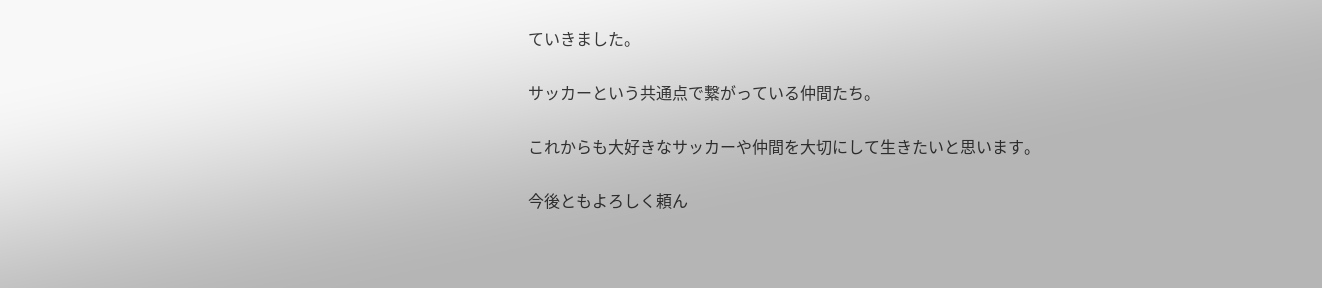ていきました。

サッカーという共通点で繋がっている仲間たち。

これからも大好きなサッカーや仲間を大切にして生きたいと思います。

今後ともよろしく頼ん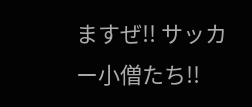ますぜ!! サッカー小僧たち!!